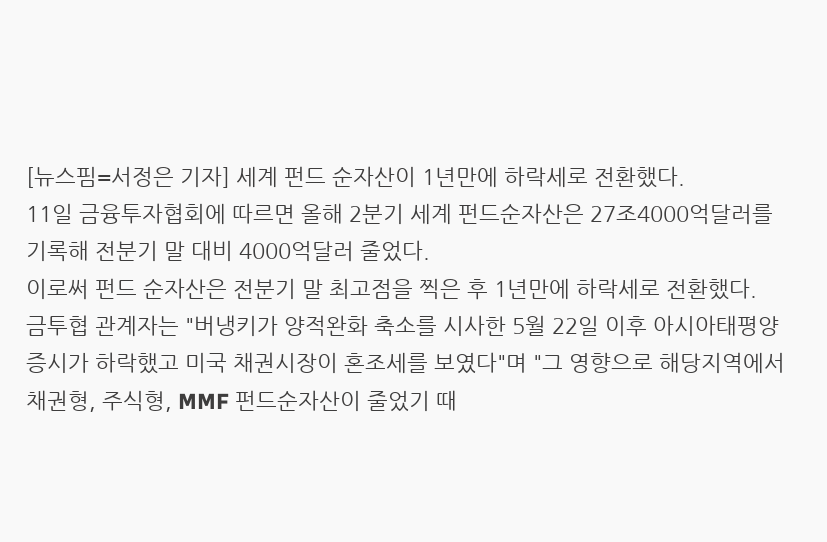[뉴스핌=서정은 기자] 세계 펀드 순자산이 1년만에 하락세로 전환했다.
11일 금융투자협회에 따르면 올해 2분기 세계 펀드순자산은 27조4000억달러를 기록해 전분기 말 대비 4000억달러 줄었다.
이로써 펀드 순자산은 전분기 말 최고점을 찍은 후 1년만에 하락세로 전환했다.
금투협 관계자는 "버냉키가 양적완화 축소를 시사한 5월 22일 이후 아시아태평양 증시가 하락했고 미국 채권시장이 혼조세를 보였다"며 "그 영향으로 해당지역에서 채권형, 주식형, MMF 펀드순자산이 줄었기 때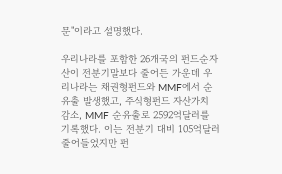문"이라고 설명했다.

우리나라를 포함한 26개국의 펀드순자산이 전분기말보다 줄어든 가운데 우리나라는 채권형펀드와 MMF에서 순유출 발생했고, 주식형펀드 자산가치 감소, MMF 순유출로 2592억달러를 기록했다. 이는 전분기 대비 105억달러 줄어들었지만 펀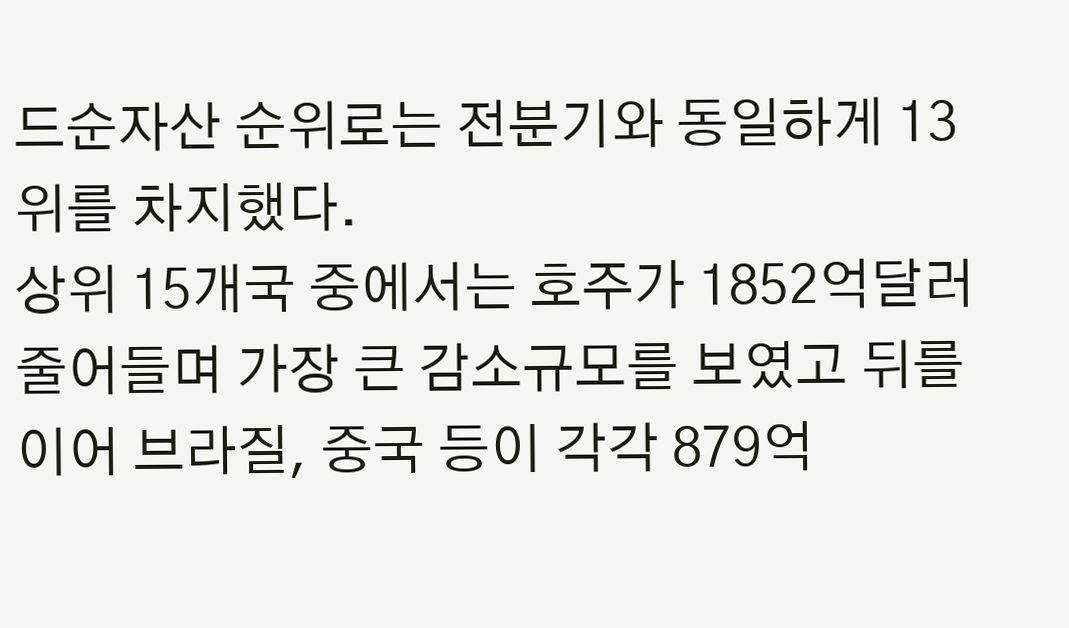드순자산 순위로는 전분기와 동일하게 13위를 차지했다.
상위 15개국 중에서는 호주가 1852억달러 줄어들며 가장 큰 감소규모를 보였고 뒤를 이어 브라질, 중국 등이 각각 879억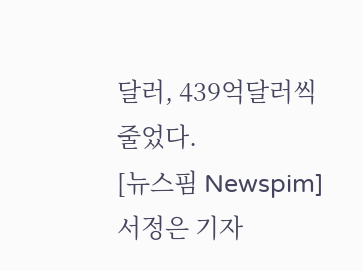달러, 439억달러씩 줄었다.
[뉴스핌 Newspim] 서정은 기자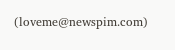(loveme@newspim.com)